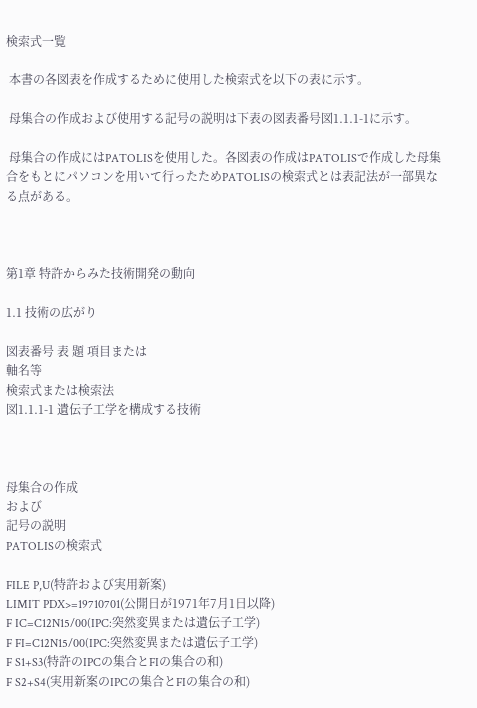検索式一覧

 本書の各図表を作成するために使用した検索式を以下の表に示す。

 母集合の作成および使用する記号の説明は下表の図表番号図1.1.1-1に示す。

 母集合の作成にはPATOLISを使用した。各図表の作成はPATOLISで作成した母集合をもとにパソコンを用いて行ったためPATOLISの検索式とは表記法が一部異なる点がある。



第1章 特許からみた技術開発の動向

1.1 技術の広がり

図表番号 表 題 項目または
軸名等
検索式または検索法
図1.1.1-1 遺伝子工学を構成する技術



母集合の作成
および
記号の説明
PATOLISの検索式

FILE P,U(特許および実用新案)
LIMIT PDX>=19710701(公開日が1971年7月1日以降)
F IC=C12N15/00(IPC:突然変異または遺伝子工学)
F FI=C12N15/00(IPC:突然変異または遺伝子工学)
F S1+S3(特許のIPCの集合とFIの集合の和)
F S2+S4(実用新案のIPCの集合とFIの集合の和)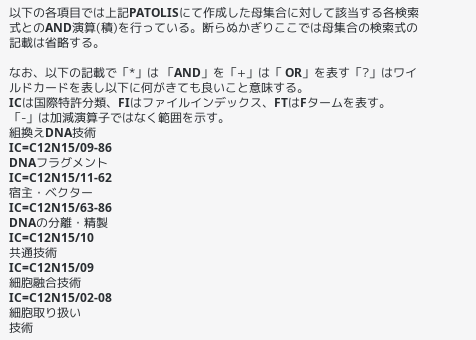以下の各項目では上記PATOLISにて作成した母集合に対して該当する各検索式とのAND演算(積)を行っている。断らぬかぎりここでは母集合の検索式の記載は省略する。

なお、以下の記載で「*」は 「AND」を「+」は「 OR」を表す「?」はワイルドカードを表し以下に何がきても良いこと意味する。
ICは国際特許分類、FIはファイルインデックス、FTはFタームを表す。
「-」は加減演算子ではなく範囲を示す。
組換えDNA技術
IC=C12N15/09-86
DNAフラグメント
IC=C12N15/11-62
宿主・ベクター
IC=C12N15/63-86
DNAの分離・精製
IC=C12N15/10
共通技術
IC=C12N15/09
細胞融合技術
IC=C12N15/02-08
細胞取り扱い
技術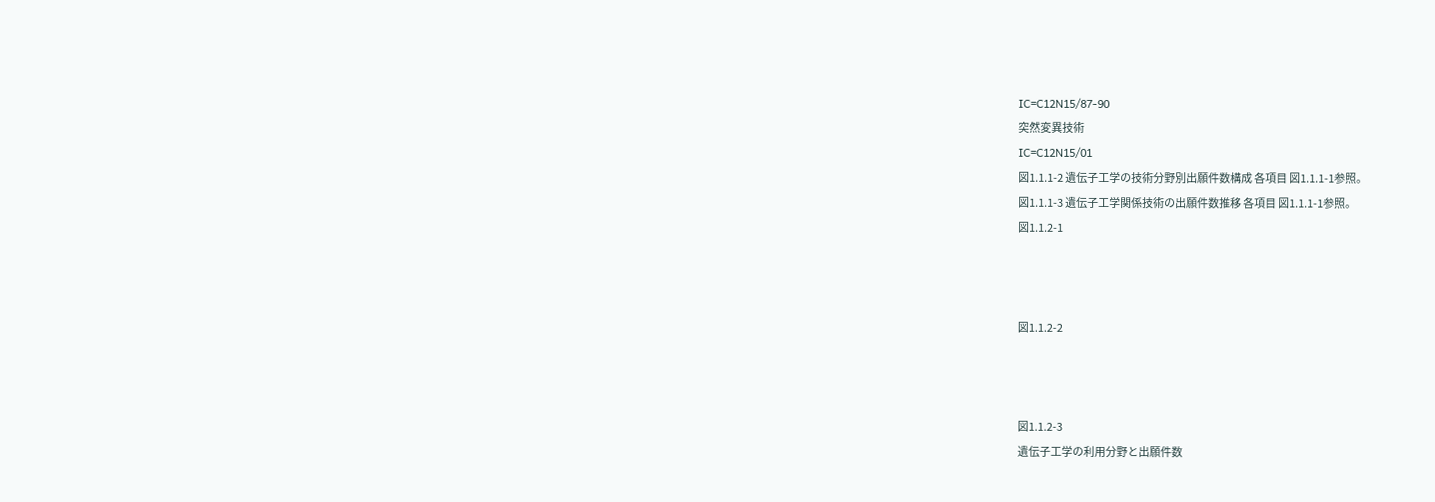IC=C12N15/87-90
突然変異技術
IC=C12N15/01
図1.1.1-2 遺伝子工学の技術分野別出願件数構成 各項目 図1.1.1-1参照。
図1.1.1-3 遺伝子工学関係技術の出願件数推移 各項目 図1.1.1-1参照。
図1.1.2-1



図1.1.2-2



図1.1.2-3
遺伝子工学の利用分野と出願件数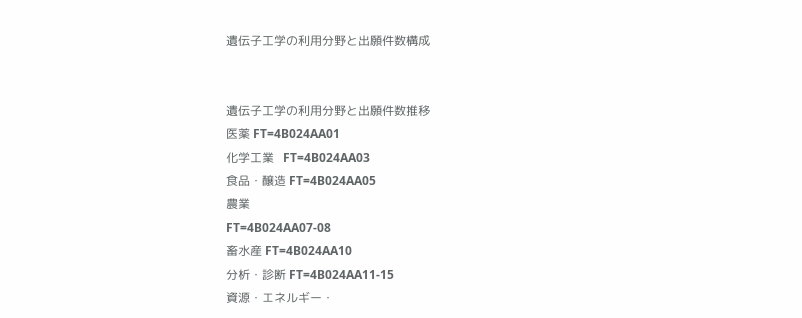遺伝子工学の利用分野と出願件数構成


遺伝子工学の利用分野と出願件数推移
医薬 FT=4B024AA01
化学工業   FT=4B024AA03
食品・醸造 FT=4B024AA05
農業
FT=4B024AA07-08
畜水産 FT=4B024AA10
分析・診断 FT=4B024AA11-15
資源・エネルギー・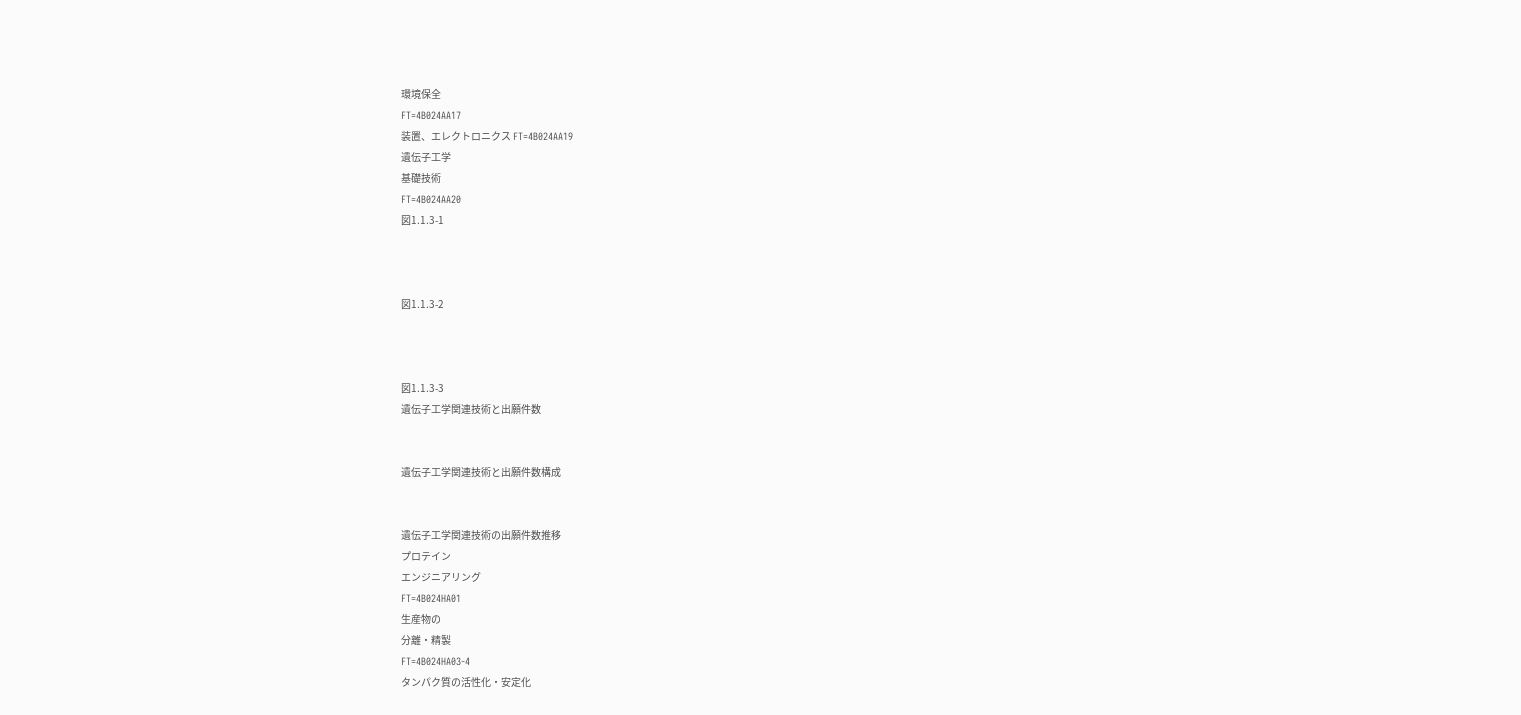環境保全
FT=4B024AA17
装置、エレクトロニクス FT=4B024AA19
遺伝子工学
基礎技術
FT=4B024AA20
図1.1.3-1



図1.1.3-2



図1.1.3-3
遺伝子工学関連技術と出願件数


遺伝子工学関連技術と出願件数構成


遺伝子工学関連技術の出願件数推移
プロテイン
エンジニアリング
FT=4B024HA01
生産物の
分離・精製
FT=4B024HA03-4
タンパク質の活性化・安定化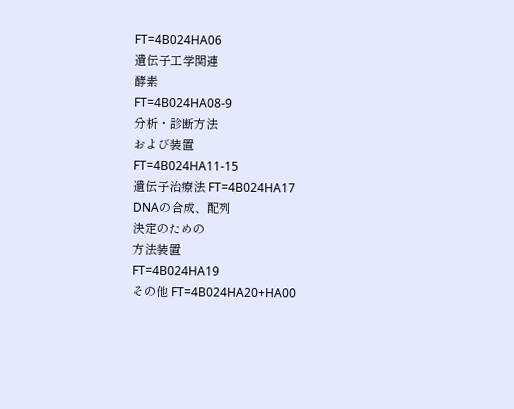FT=4B024HA06
遺伝子工学関連
酵素
FT=4B024HA08-9
分析・診断方法
および装置
FT=4B024HA11-15
遺伝子治療法 FT=4B024HA17
DNAの合成、配列
決定のための
方法装置
FT=4B024HA19
その他 FT=4B024HA20+HA00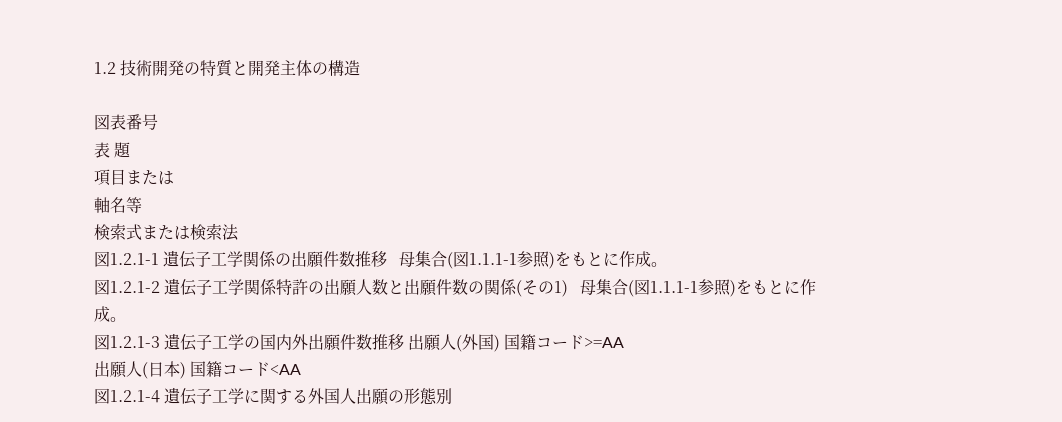1.2 技術開発の特質と開発主体の構造

図表番号
表 題
項目または
軸名等
検索式または検索法
図1.2.1-1 遺伝子工学関係の出願件数推移   母集合(図1.1.1-1参照)をもとに作成。
図1.2.1-2 遺伝子工学関係特許の出願人数と出願件数の関係(その1)   母集合(図1.1.1-1参照)をもとに作成。
図1.2.1-3 遺伝子工学の国内外出願件数推移 出願人(外国) 国籍コード>=AA
出願人(日本) 国籍コード<AA
図1.2.1-4 遺伝子工学に関する外国人出願の形態別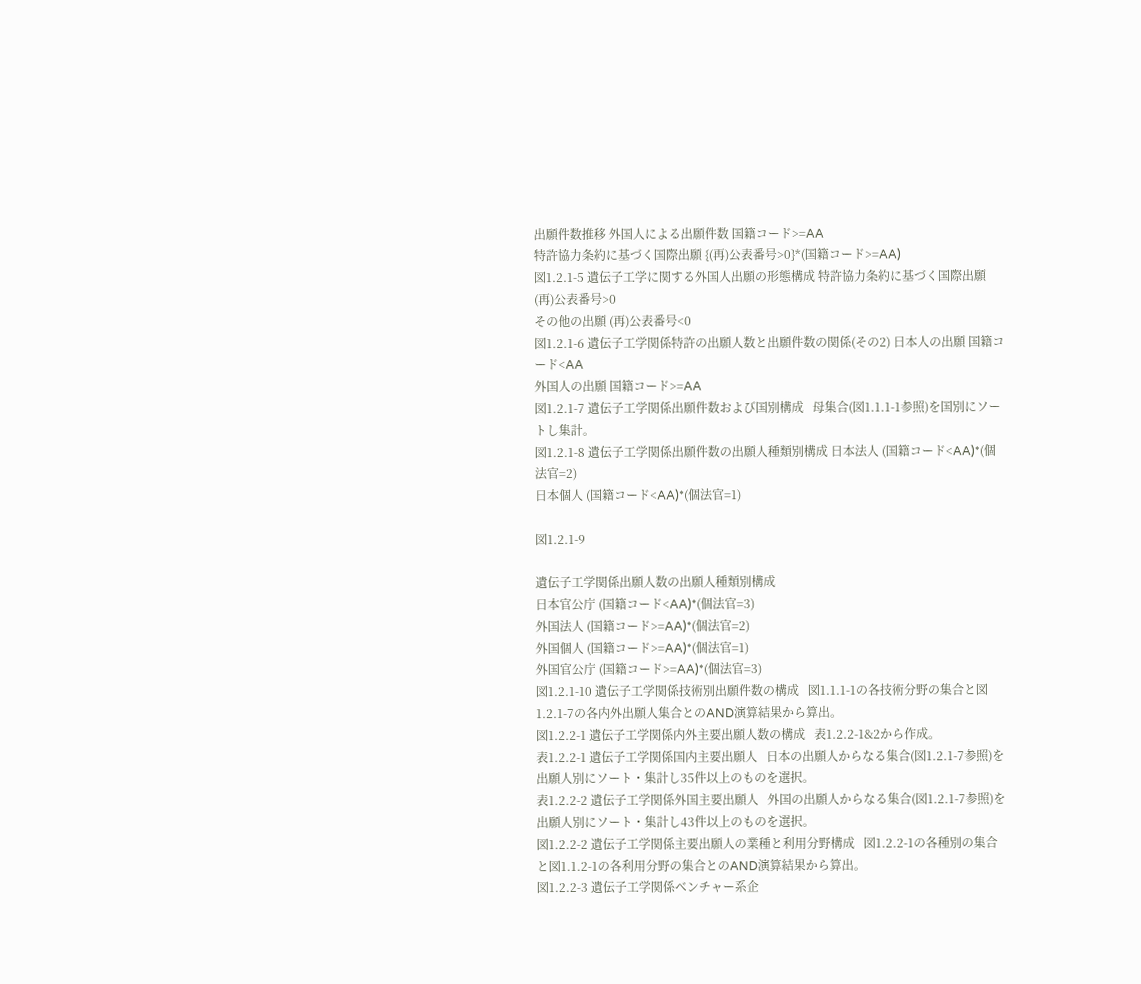出願件数推移 外国人による出願件数 国籍コード>=AA
特許協力条約に基づく国際出願 {(再)公表番号>0}*(国籍コード>=AA)
図1.2.1-5 遺伝子工学に関する外国人出願の形態構成 特許協力条約に基づく国際出願 (再)公表番号>0
その他の出願 (再)公表番号<0
図1.2.1-6 遺伝子工学関係特許の出願人数と出願件数の関係(その2) 日本人の出願 国籍コード<AA
外国人の出願 国籍コード>=AA
図1.2.1-7 遺伝子工学関係出願件数および国別構成   母集合(図1.1.1-1参照)を国別にソートし集計。
図1.2.1-8 遺伝子工学関係出願件数の出願人種類別構成 日本法人 (国籍コード<AA)*(個法官=2)
日本個人 (国籍コード<AA)*(個法官=1)

図1.2.1-9

遺伝子工学関係出願人数の出願人種類別構成
日本官公庁 (国籍コード<AA)*(個法官=3)
外国法人 (国籍コード>=AA)*(個法官=2)
外国個人 (国籍コード>=AA)*(個法官=1)
外国官公庁 (国籍コード>=AA)*(個法官=3)
図1.2.1-10 遺伝子工学関係技術別出願件数の構成   図1.1.1-1の各技術分野の集合と図1.2.1-7の各内外出願人集合とのAND演算結果から算出。
図1.2.2-1 遺伝子工学関係内外主要出願人数の構成   表1.2.2-1&2から作成。
表1.2.2-1 遺伝子工学関係国内主要出願人   日本の出願人からなる集合(図1.2.1-7参照)を出願人別にソート・集計し35件以上のものを選択。
表1.2.2-2 遺伝子工学関係外国主要出願人   外国の出願人からなる集合(図1.2.1-7参照)を出願人別にソート・集計し43件以上のものを選択。
図1.2.2-2 遺伝子工学関係主要出願人の業種と利用分野構成   図1.2.2-1の各種別の集合と図1.1.2-1の各利用分野の集合とのAND演算結果から算出。
図1.2.2-3 遺伝子工学関係ベンチャー系企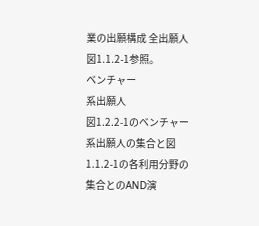業の出願構成 全出願人 図1.1.2-1参照。
ベンチャー
系出願人
図1.2.2-1のベンチャー系出願人の集合と図1.1.2-1の各利用分野の集合とのAND演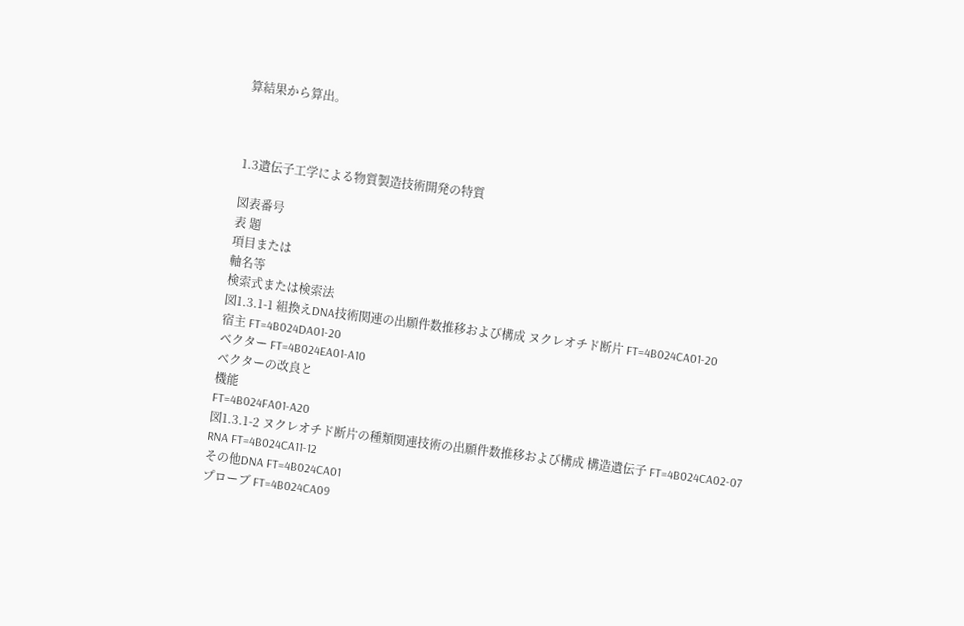算結果から算出。



1.3遺伝子工学による物質製造技術開発の特質

図表番号
表 題
項目または
軸名等
検索式または検索法
図1.3.1-1 組換えDNA技術関連の出願件数推移および構成 ヌクレオチド断片 FT=4B024CA01-20
宿主 FT=4B024DA01-20
ベクター FT=4B024EA01-A10
ベクターの改良と
機能
FT=4B024FA01-A20
図1.3.1-2 ヌクレオチド断片の種類関連技術の出願件数推移および構成 構造遺伝子 FT=4B024CA02-07
RNA FT=4B024CA11-12
その他DNA FT=4B024CA01
プローブ FT=4B024CA09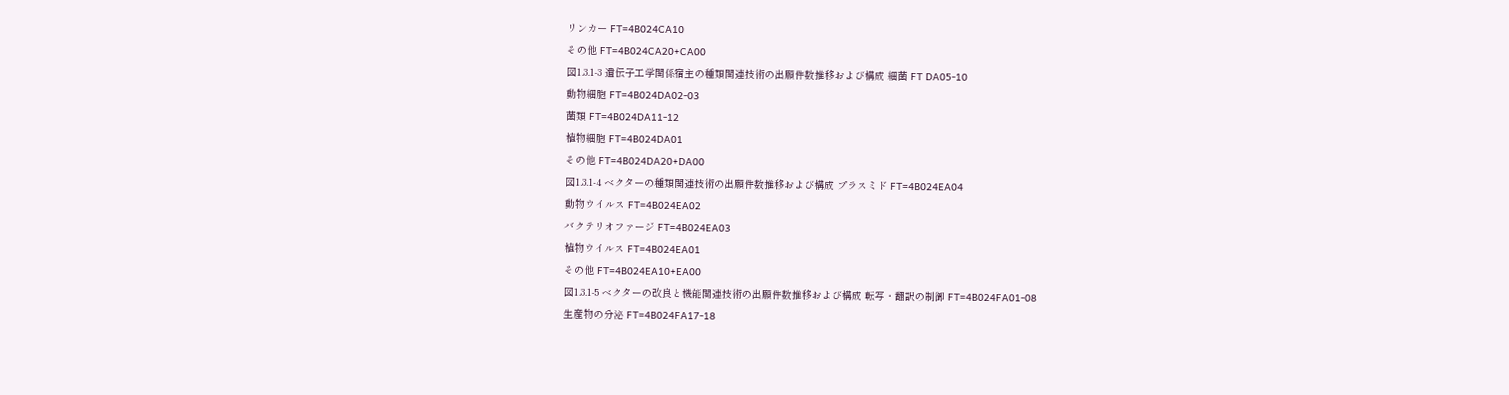リンカー FT=4B024CA10
その他 FT=4B024CA20+CA00
図1.3.1-3 遺伝子工学関係宿主の種類関連技術の出願件数推移および構成 細菌 FT DA05-10
動物細胞 FT=4B024DA02-03
菌類 FT=4B024DA11-12
植物細胞 FT=4B024DA01
その他 FT=4B024DA20+DA00
図1.3.1-4 ベクターの種類関連技術の出願件数推移および構成 プラスミド FT=4B024EA04
動物ウイルス FT=4B024EA02
バクテリオファージ FT=4B024EA03
植物ウイルス FT=4B024EA01
その他 FT=4B024EA10+EA00
図1.3.1-5 ベクターの改良と機能関連技術の出願件数推移および構成 転写・翻訳の制御 FT=4B024FA01-08
生産物の分泌 FT=4B024FA17-18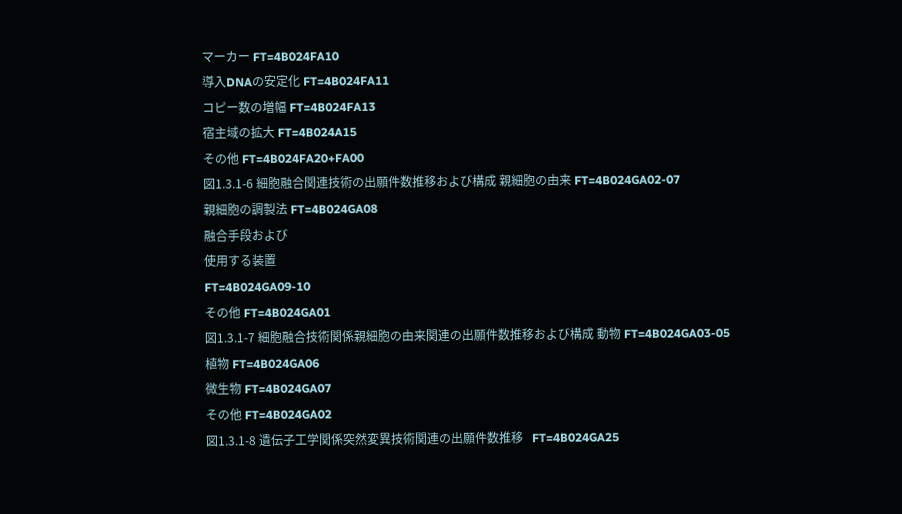マーカー FT=4B024FA10
導入DNAの安定化 FT=4B024FA11
コピー数の増幅 FT=4B024FA13
宿主域の拡大 FT=4B024A15
その他 FT=4B024FA20+FA00
図1.3.1-6 細胞融合関連技術の出願件数推移および構成 親細胞の由来 FT=4B024GA02-07
親細胞の調製法 FT=4B024GA08
融合手段および
使用する装置
FT=4B024GA09-10
その他 FT=4B024GA01
図1.3.1-7 細胞融合技術関係親細胞の由来関連の出願件数推移および構成 動物 FT=4B024GA03-05
植物 FT=4B024GA06
微生物 FT=4B024GA07
その他 FT=4B024GA02
図1.3.1-8 遺伝子工学関係突然変異技術関連の出願件数推移   FT=4B024GA25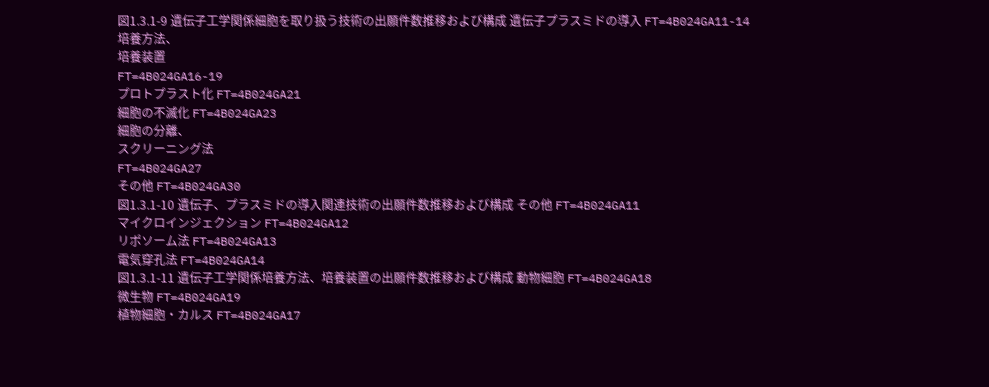図1.3.1-9 遺伝子工学関係細胞を取り扱う技術の出願件数推移および構成 遺伝子プラスミドの導入 FT=4B024GA11-14
培養方法、
培養装置
FT=4B024GA16-19
プロトプラスト化 FT=4B024GA21
細胞の不滅化 FT=4B024GA23
細胞の分離、
スクリーニング法
FT=4B024GA27
その他 FT=4B024GA30
図1.3.1-10 遺伝子、プラスミドの導入関連技術の出願件数推移および構成 その他 FT=4B024GA11
マイクロインジェクション FT=4B024GA12
リポソーム法 FT=4B024GA13
電気穿孔法 FT=4B024GA14
図1.3.1-11 遺伝子工学関係培養方法、培養装置の出願件数推移および構成 動物細胞 FT=4B024GA18
微生物 FT=4B024GA19
植物細胞・カルス FT=4B024GA17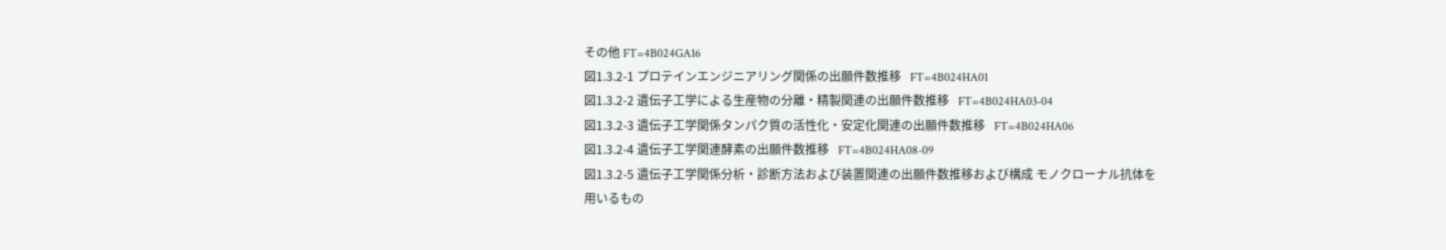その他 FT=4B024GA16
図1.3.2-1 プロテインエンジニアリング関係の出願件数推移   FT=4B024HA01
図1.3.2-2 遺伝子工学による生産物の分離・精製関連の出願件数推移   FT=4B024HA03-04
図1.3.2-3 遺伝子工学関係タンパク質の活性化・安定化関連の出願件数推移   FT=4B024HA06
図1.3.2-4 遺伝子工学関連酵素の出願件数推移   FT=4B024HA08-09
図1.3.2-5 遺伝子工学関係分析・診断方法および装置関連の出願件数推移および構成 モノクローナル抗体を
用いるもの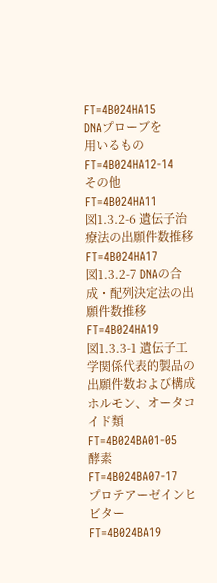FT=4B024HA15
DNAプローブを
用いるもの
FT=4B024HA12-14
その他 FT=4B024HA11
図1.3.2-6 遺伝子治療法の出願件数推移   FT=4B024HA17
図1.3.2-7 DNAの合成・配列決定法の出願件数推移   FT=4B024HA19
図1.3.3-1 遺伝子工学関係代表的製品の出願件数および構成 ホルモン、オータコイド類 FT=4B024BA01-05
酵素 FT=4B024BA07-17
プロテアーゼインヒビター FT=4B024BA19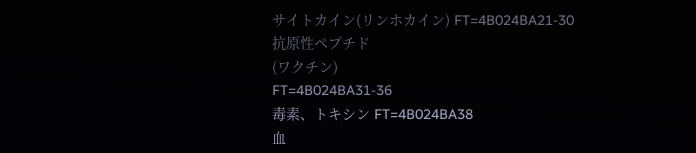サイトカイン(リンホカイン) FT=4B024BA21-30
抗原性ペプチド
(ワクチン)
FT=4B024BA31-36
毒素、トキシン FT=4B024BA38
血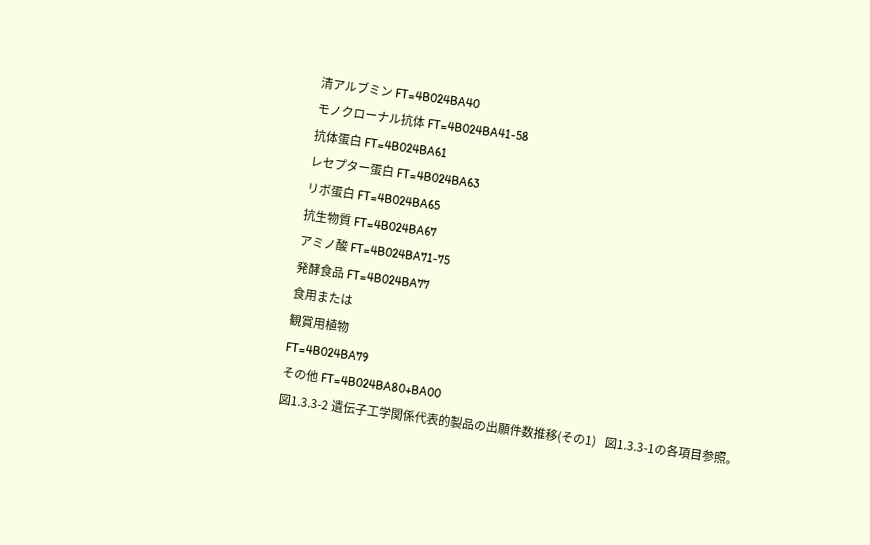清アルブミン FT=4B024BA40
モノクローナル抗体 FT=4B024BA41-58
抗体蛋白 FT=4B024BA61
レセプター蛋白 FT=4B024BA63
リボ蛋白 FT=4B024BA65
抗生物質 FT=4B024BA67
アミノ酸 FT=4B024BA71-75
発酵食品 FT=4B024BA77
食用または
観賞用植物
FT=4B024BA79
その他 FT=4B024BA80+BA00
図1.3.3-2 遺伝子工学関係代表的製品の出願件数推移(その1)   図1.3.3-1の各項目参照。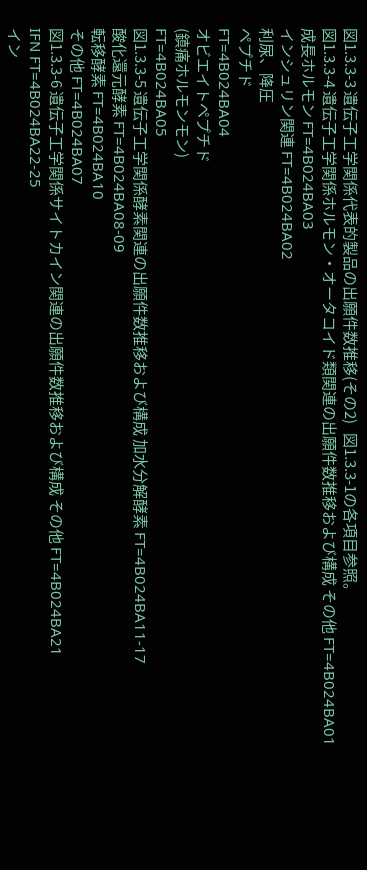図1.3.3-3 遺伝子工学関係代表的製品の出願件数推移(その2)   図1.3.3-1の各項目参照。
図1.3.3-4 遺伝子工学関係ホルモン・オータコイド類関連の出願件数推移および構成 その他 FT=4B024BA01
成長ホルモン FT=4B024BA03
インシュリン関連 FT=4B024BA02
利尿、降圧
ペプチド
FT=4B024BA04
オビエイトペプチド
(鎮痛ホルモンモン)
FT=4B024BA05
図1.3.3-5 遺伝子工学関係酵素関連の出願件数推移および構成 加水分解酵素 FT=4B024BA11-17
酸化還元酵素 FT=4B024BA08-09
転移酵素 FT=4B024BA10
その他 FT=4B024BA07
図1.3.3-6 遺伝子工学関係サイトカイン関連の出願件数推移および構成 その他 FT=4B024BA21
IFN FT=4B024BA22-25
イン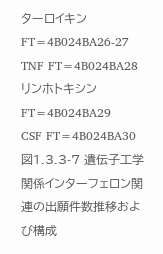ターロイキン FT=4B024BA26-27
TNF FT=4B024BA28
リンホトキシン FT=4B024BA29
CSF FT=4B024BA30
図1.3.3-7 遺伝子工学関係インターフェロン関連の出願件数推移および構成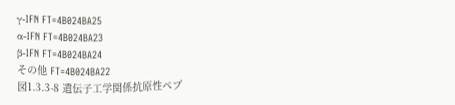γ-IFN FT=4B024BA25
α-IFN FT=4B024BA23
β-IFN FT=4B024BA24
その他 FT=4B024BA22
図1.3.3-8 遺伝子工学関係抗原性ペプ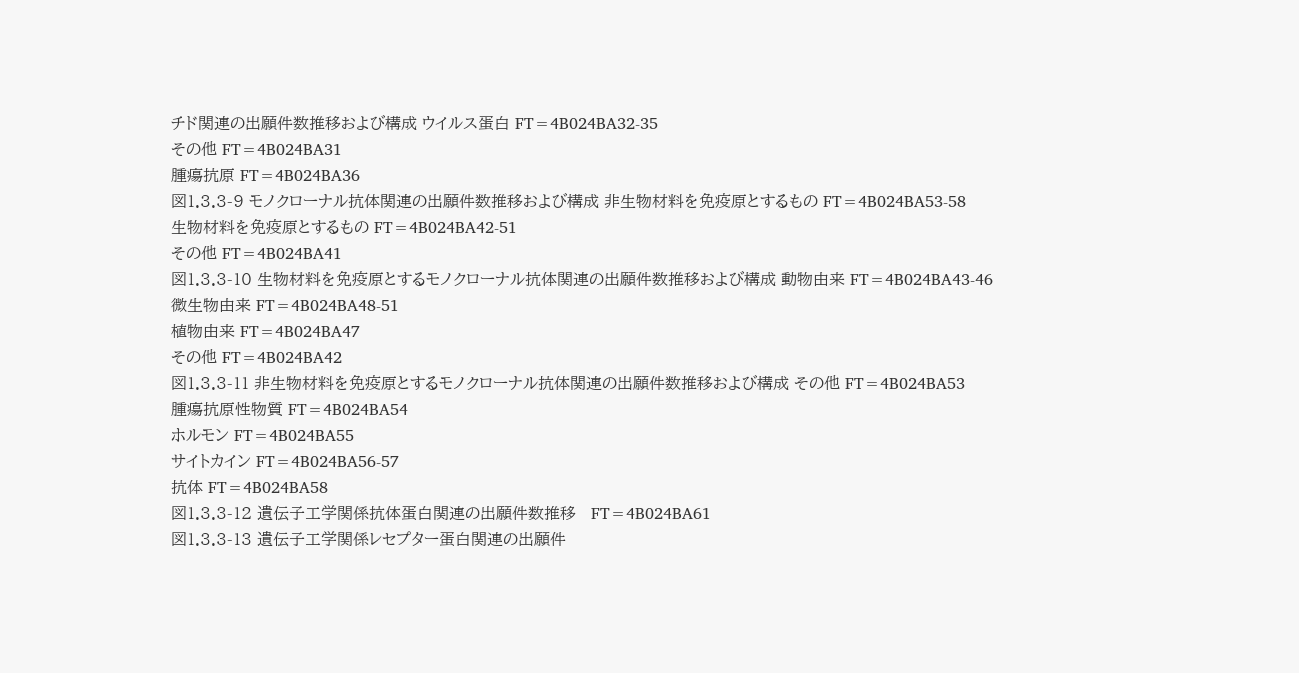チド関連の出願件数推移および構成 ウイルス蛋白 FT=4B024BA32-35
その他 FT=4B024BA31
腫瘍抗原 FT=4B024BA36
図1.3.3-9 モノクローナル抗体関連の出願件数推移および構成 非生物材料を免疫原とするもの FT=4B024BA53-58
生物材料を免疫原とするもの FT=4B024BA42-51
その他 FT=4B024BA41
図1.3.3-10 生物材料を免疫原とするモノクローナル抗体関連の出願件数推移および構成 動物由来 FT=4B024BA43-46
微生物由来 FT=4B024BA48-51
植物由来 FT=4B024BA47
その他 FT=4B024BA42
図1.3.3-11 非生物材料を免疫原とするモノクローナル抗体関連の出願件数推移および構成 その他 FT=4B024BA53
腫瘍抗原性物質 FT=4B024BA54
ホルモン FT=4B024BA55
サイトカイン FT=4B024BA56-57
抗体 FT=4B024BA58
図1.3.3-12 遺伝子工学関係抗体蛋白関連の出願件数推移   FT=4B024BA61
図1.3.3-13 遺伝子工学関係レセプター蛋白関連の出願件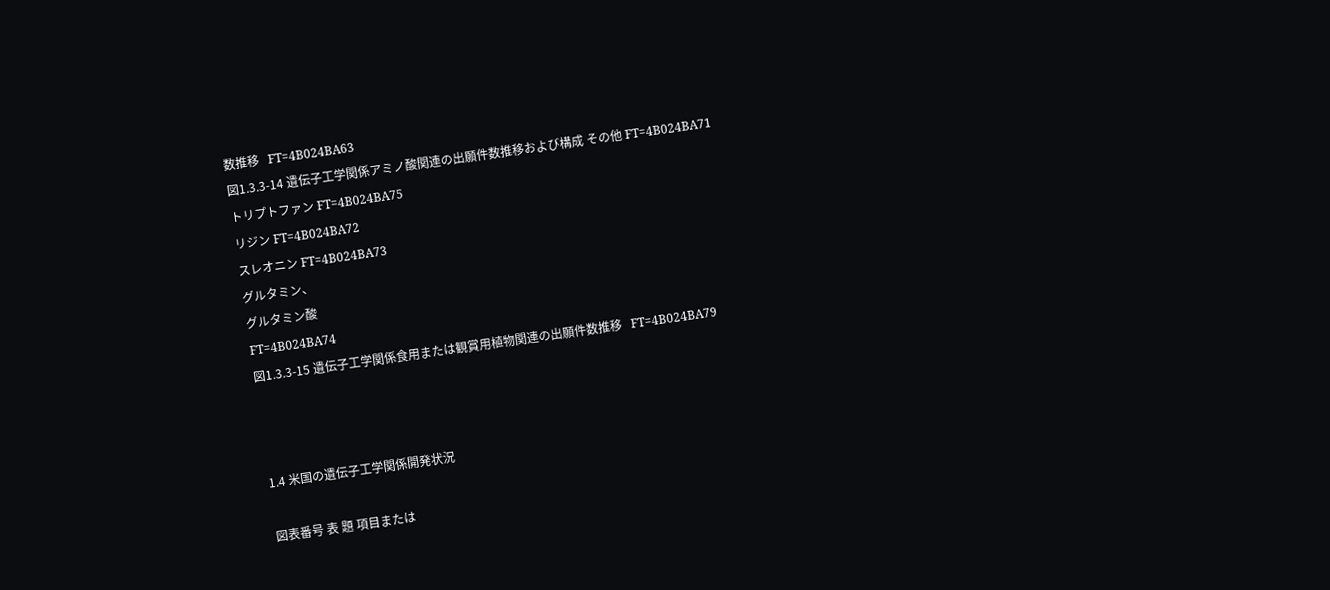数推移   FT=4B024BA63
図1.3.3-14 遺伝子工学関係アミノ酸関連の出願件数推移および構成 その他 FT=4B024BA71
トリプトファン FT=4B024BA75
リジン FT=4B024BA72
スレオニン FT=4B024BA73
グルタミン、
グルタミン酸
FT=4B024BA74
図1.3.3-15 遺伝子工学関係食用または観賞用植物関連の出願件数推移   FT=4B024BA79



1.4 米国の遺伝子工学関係開発状況

図表番号 表 題 項目または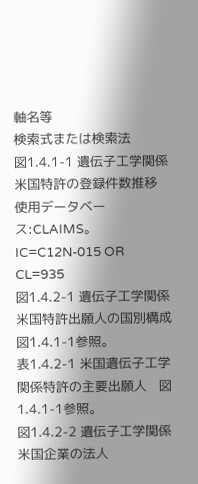軸名等
検索式または検索法
図1.4.1-1 遺伝子工学関係米国特許の登録件数推移   使用データベース:CLAIMS。
IC=C12N-015 OR CL=935
図1.4.2-1 遺伝子工学関係米国特許出願人の国別構成   図1.4.1-1参照。
表1.4.2-1 米国遺伝子工学関係特許の主要出願人   図1.4.1-1参照。
図1.4.2-2 遺伝子工学関係米国企業の法人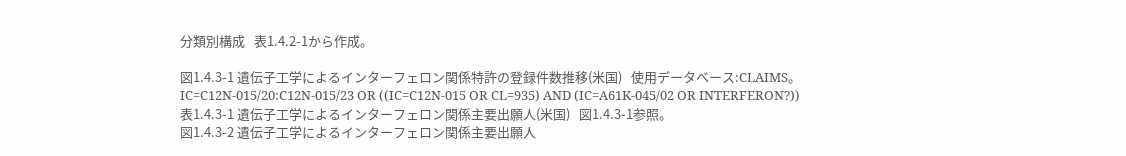分類別構成   表1.4.2-1から作成。

図1.4.3-1 遺伝子工学によるインターフェロン関係特許の登録件数推移(米国)   使用データベース:CLAIMS。
IC=C12N-015/20:C12N-015/23 OR ((IC=C12N-015 OR CL=935) AND (IC=A61K-045/02 OR INTERFERON?))
表1.4.3-1 遺伝子工学によるインターフェロン関係主要出願人(米国)   図1.4.3-1参照。
図1.4.3-2 遺伝子工学によるインターフェロン関係主要出願人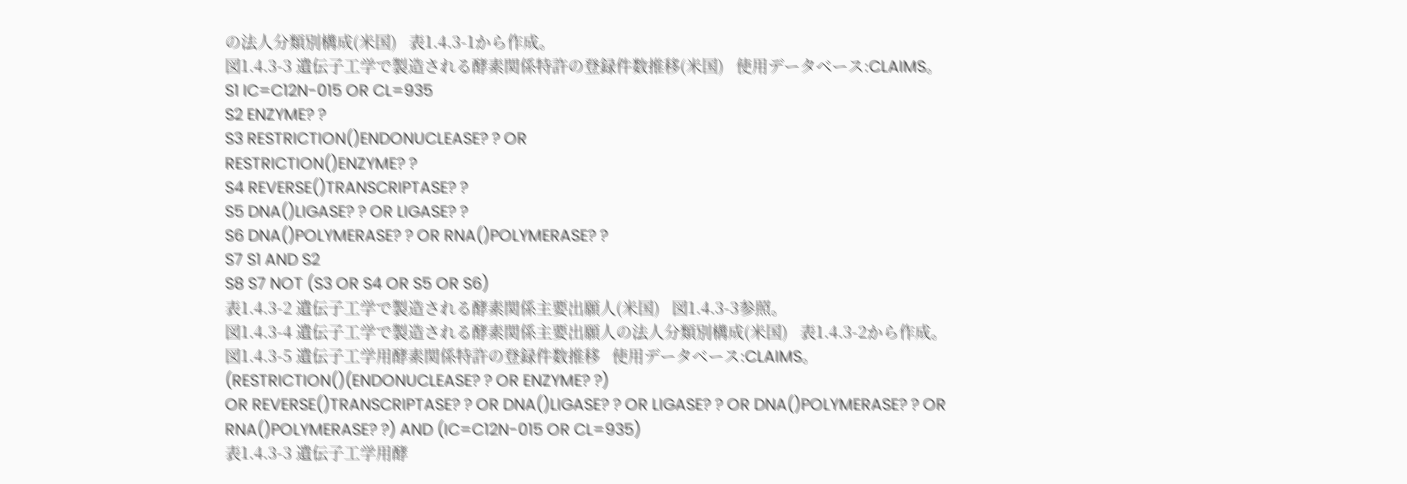の法人分類別構成(米国)   表1.4.3-1から作成。
図1.4.3-3 遺伝子工学で製造される酵素関係特許の登録件数推移(米国)   使用データベース:CLAIMS。
S1 IC=C12N-015 OR CL=935
S2 ENZYME? ?
S3 RESTRICTION()ENDONUCLEASE? ? OR
RESTRICTION()ENZYME? ?
S4 REVERSE()TRANSCRIPTASE? ?
S5 DNA()LIGASE? ? OR LIGASE? ?
S6 DNA()POLYMERASE? ? OR RNA()POLYMERASE? ?
S7 S1 AND S2
S8 S7 NOT (S3 OR S4 OR S5 OR S6)
表1.4.3-2 遺伝子工学で製造される酵素関係主要出願人(米国)   図1.4.3-3参照。
図1.4.3-4 遺伝子工学で製造される酵素関係主要出願人の法人分類別構成(米国)   表1.4.3-2から作成。
図1.4.3-5 遺伝子工学用酵素関係特許の登録件数推移   使用データベース:CLAIMS。
(RESTRICTION()(ENDONUCLEASE? ? OR ENZYME? ?)
OR REVERSE()TRANSCRIPTASE? ? OR DNA()LIGASE? ? OR LIGASE? ? OR DNA()POLYMERASE? ? OR
RNA()POLYMERASE? ?) AND (IC=C12N-015 OR CL=935)
表1.4.3-3 遺伝子工学用酵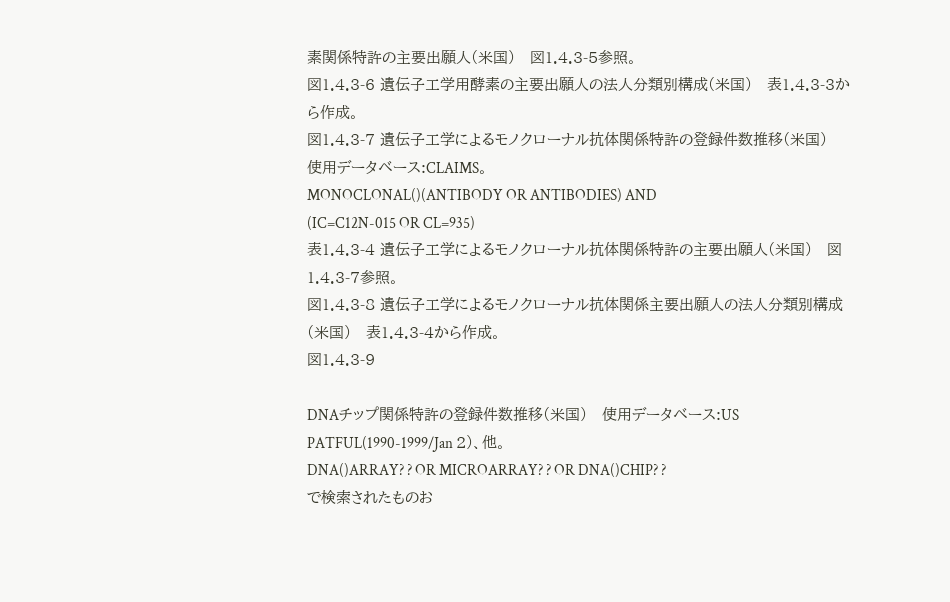素関係特許の主要出願人(米国)   図1.4.3-5参照。
図1.4.3-6 遺伝子工学用酵素の主要出願人の法人分類別構成(米国)   表1.4.3-3から作成。
図1.4.3-7 遺伝子工学によるモノクローナル抗体関係特許の登録件数推移(米国)   使用データベース:CLAIMS。
MONOCLONAL()(ANTIBODY OR ANTIBODIES) AND
(IC=C12N-015 OR CL=935)
表1.4.3-4 遺伝子工学によるモノクローナル抗体関係特許の主要出願人(米国)   図1.4.3-7参照。
図1.4.3-8 遺伝子工学によるモノクローナル抗体関係主要出願人の法人分類別構成(米国)   表1.4.3-4から作成。
図1.4.3-9

DNAチップ関係特許の登録件数推移(米国)   使用データベース:US PATFUL(1990-1999/Jan 2)、他。
DNA()ARRAY? ? OR MICROARRAY? ? OR DNA()CHIP? ?
で検索されたものお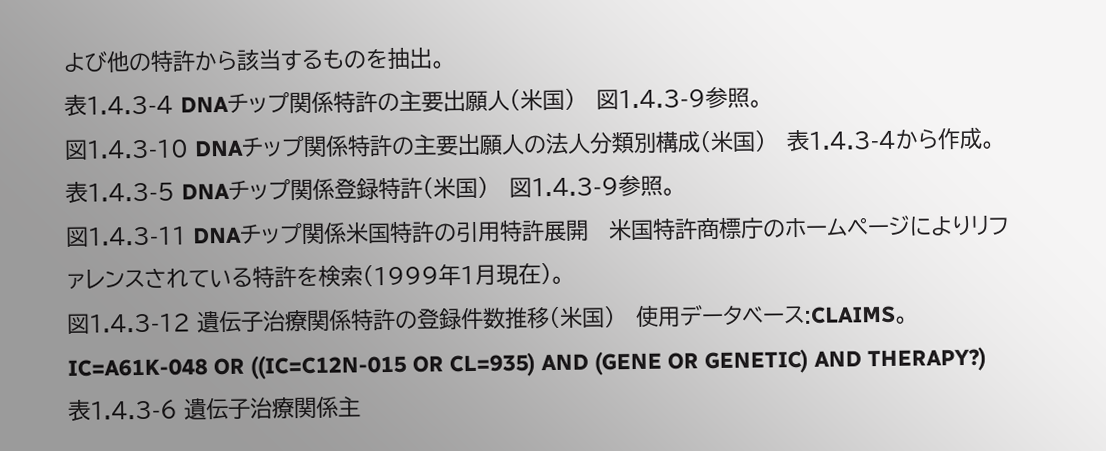よび他の特許から該当するものを抽出。
表1.4.3-4 DNAチップ関係特許の主要出願人(米国)   図1.4.3-9参照。
図1.4.3-10 DNAチップ関係特許の主要出願人の法人分類別構成(米国)   表1.4.3-4から作成。
表1.4.3-5 DNAチップ関係登録特許(米国)   図1.4.3-9参照。
図1.4.3-11 DNAチップ関係米国特許の引用特許展開   米国特許商標庁のホームページによりリファレンスされている特許を検索(1999年1月現在)。
図1.4.3-12 遺伝子治療関係特許の登録件数推移(米国)   使用データベース:CLAIMS。
IC=A61K-048 OR ((IC=C12N-015 OR CL=935) AND (GENE OR GENETIC) AND THERAPY?)
表1.4.3-6 遺伝子治療関係主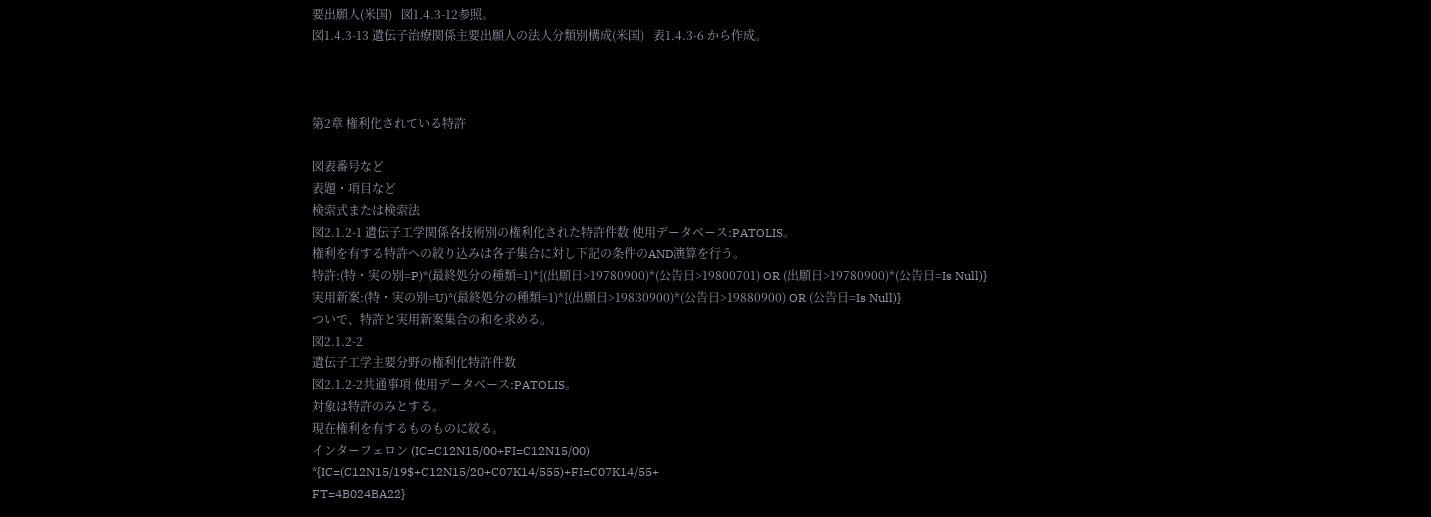要出願人(米国)   図1.4.3-12参照。
図1.4.3-13 遺伝子治療関係主要出願人の法人分類別構成(米国)   表1.4.3-6 から作成。



第2章 権利化されている特許

図表番号など
表題・項目など
検索式または検索法
図2.1.2-1 遺伝子工学関係各技術別の権利化された特許件数 使用データベース:PATOLIS。
権利を有する特許への絞り込みは各子集合に対し下記の条件のAND演算を行う。
特許:(特・実の別=P)*(最終処分の種類=1)*{(出願日>19780900)*(公告日>19800701) OR (出願日>19780900)*(公告日=Is Null)}
実用新案:(特・実の別=U)*(最終処分の種類=1)*{(出願日>19830900)*(公告日>19880900) OR (公告日=Is Null)}
ついで、特許と実用新案集合の和を求める。
図2.1.2-2
遺伝子工学主要分野の権利化特許件数
図2.1.2-2共通事項 使用データベース:PATOLIS。
対象は特許のみとする。
現在権利を有するものものに絞る。
インターフェロン (IC=C12N15/00+FI=C12N15/00)
*{IC=(C12N15/19$+C12N15/20+C07K14/555)+FI=C07K14/55+
FT=4B024BA22}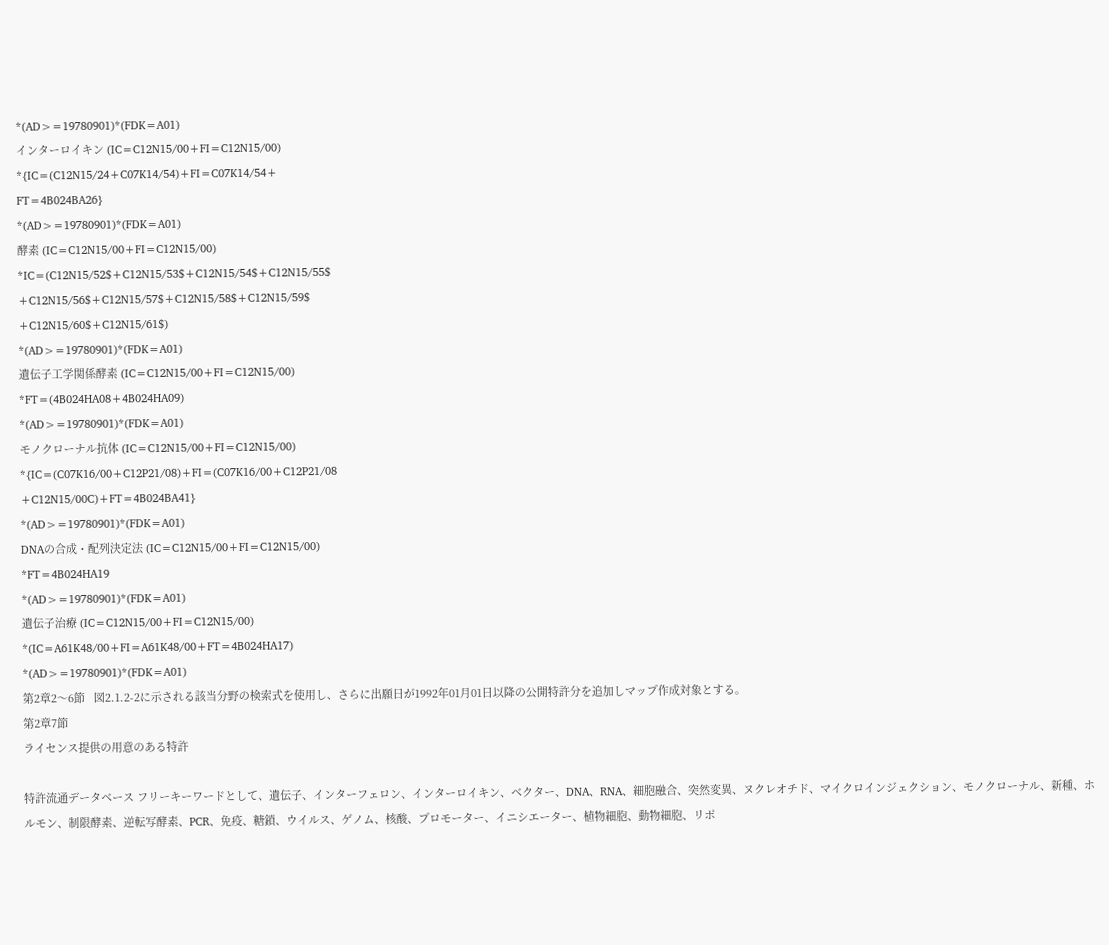*(AD>=19780901)*(FDK=A01)
インターロイキン (IC=C12N15/00+FI=C12N15/00)
*{IC=(C12N15/24+C07K14/54)+FI=C07K14/54+
FT=4B024BA26}
*(AD>=19780901)*(FDK=A01)
酵素 (IC=C12N15/00+FI=C12N15/00)
*IC=(C12N15/52$+C12N15/53$+C12N15/54$+C12N15/55$
+C12N15/56$+C12N15/57$+C12N15/58$+C12N15/59$
+C12N15/60$+C12N15/61$)
*(AD>=19780901)*(FDK=A01)
遺伝子工学関係酵素 (IC=C12N15/00+FI=C12N15/00)
*FT=(4B024HA08+4B024HA09)
*(AD>=19780901)*(FDK=A01)
モノクローナル抗体 (IC=C12N15/00+FI=C12N15/00)
*{IC=(C07K16/00+C12P21/08)+FI=(C07K16/00+C12P21/08
+C12N15/00C)+FT=4B024BA41}
*(AD>=19780901)*(FDK=A01)
DNAの合成・配列決定法 (IC=C12N15/00+FI=C12N15/00)
*FT=4B024HA19
*(AD>=19780901)*(FDK=A01)
遺伝子治療 (IC=C12N15/00+FI=C12N15/00)
*(IC=A61K48/00+FI=A61K48/00+FT=4B024HA17)
*(AD>=19780901)*(FDK=A01)
第2章2〜6節   図2.1.2-2に示される該当分野の検索式を使用し、さらに出願日が1992年01月01日以降の公開特許分を追加しマップ作成対象とする。
第2章7節
ライセンス提供の用意のある特許

特許流通データベース フリーキーワードとして、遺伝子、インターフェロン、インターロイキン、ベクター、DNA、RNA、細胞融合、突然変異、ヌクレオチド、マイクロインジェクション、モノクローナル、新種、ホルモン、制限酵素、逆転写酵素、PCR、免疫、糖鎖、ウイルス、ゲノム、核酸、プロモーター、イニシエーター、植物細胞、動物細胞、リポ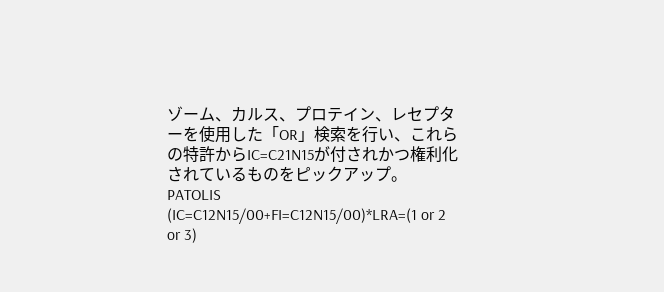ゾーム、カルス、プロテイン、レセプターを使用した「OR」検索を行い、これらの特許からIC=C21N15が付されかつ権利化されているものをピックアップ。
PATOLIS (IC=C12N15/00+FI=C12N15/00)*LRA=(1 or 2 or 3)